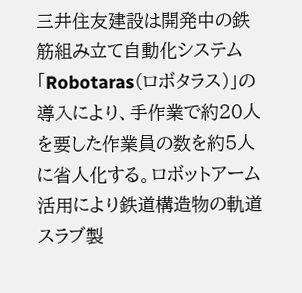三井住友建設は開発中の鉄筋組み立て自動化システム「Robotaras(ロボタラス)」の導入により、手作業で約20人を要した作業員の数を約5人に省人化する。ロボットアーム活用により鉄道構造物の軌道スラブ製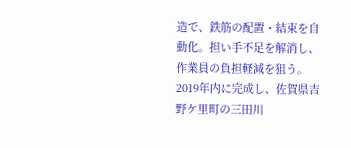造で、鉄筋の配置・結束を自動化。担い手不足を解消し、作業員の負担軽減を狙う。2019年内に完成し、佐賀県吉野ケ里町の三田川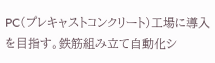PC(プレキャストコンクリート)工場に導入を目指す。鉄筋組み立て自動化シ